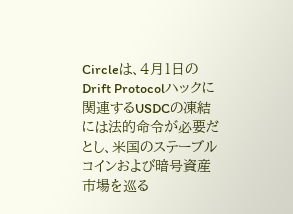Circleは、4月1日のDrift Protocolハックに関連するUSDCの凍結には法的命令が必要だとし、米国のステーブルコインおよび暗号資産市場を巡る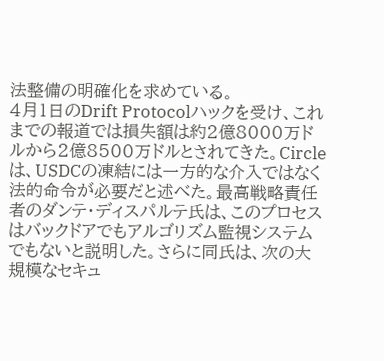法整備の明確化を求めている。
4月1日のDrift Protocolハックを受け、これまでの報道では損失額は約2億8000万ドルから2億8500万ドルとされてきた。Circleは、USDCの凍結には一方的な介入ではなく法的命令が必要だと述べた。最高戦略責任者のダンテ・ディスパルテ氏は、このプロセスはバックドアでもアルゴリズム監視システムでもないと説明した。さらに同氏は、次の大規模なセキュ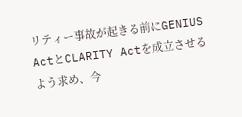リティー事故が起きる前にGENIUS ActとCLARITY Actを成立させるよう求め、今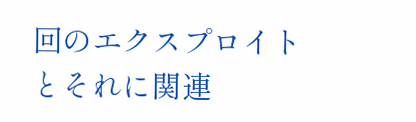回のエクスプロイトとそれに関連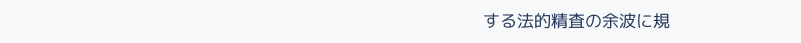する法的精査の余波に規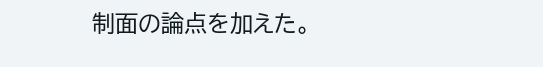制面の論点を加えた。